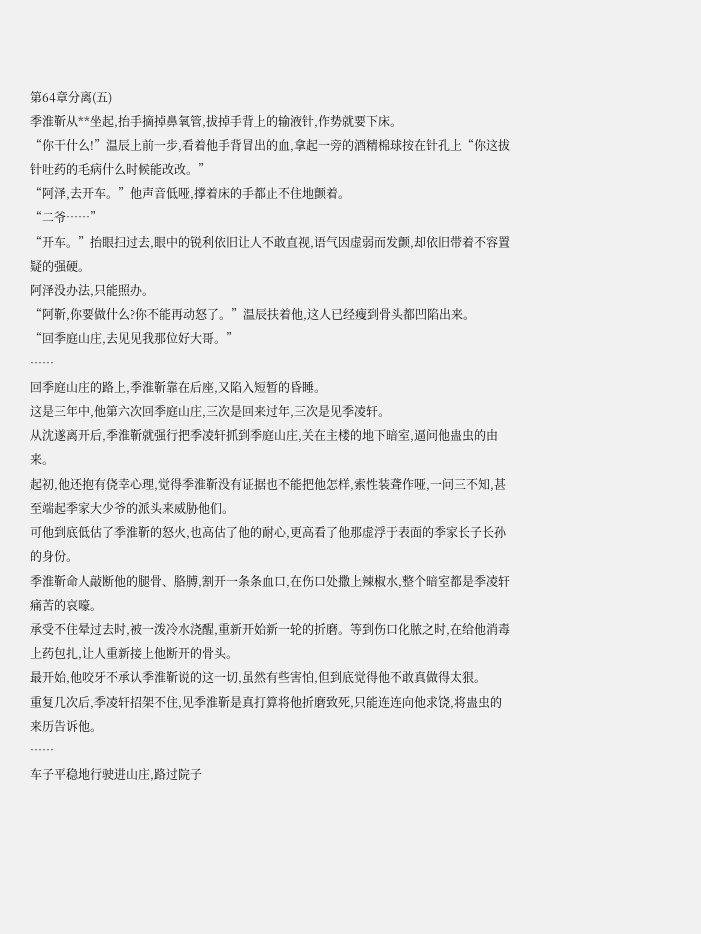第64章分离(五)
季淮靳从**坐起,抬手摘掉鼻氧管,拔掉手背上的输液针,作势就要下床。
“你干什么!”温辰上前一步,看着他手背冒出的血,拿起一旁的酒精棉球按在针孔上“你这拔针吐药的毛病什么时候能改改。”
“阿泽,去开车。”他声音低哑,撑着床的手都止不住地颤着。
“二爷……”
“开车。”抬眼扫过去,眼中的锐利依旧让人不敢直视,语气因虚弱而发颤,却依旧带着不容置疑的强硬。
阿泽没办法,只能照办。
“阿靳,你要做什么?你不能再动怒了。”温辰扶着他,这人已经瘦到骨头都凹陷出来。
“回季庭山庄,去见见我那位好大哥。”
……
回季庭山庄的路上,季淮靳靠在后座,又陷入短暂的昏睡。
这是三年中,他第六次回季庭山庄,三次是回来过年,三次是见季凌轩。
从沈遂离开后,季淮靳就强行把季凌轩抓到季庭山庄,关在主楼的地下暗室,逼问他蛊虫的由来。
起初,他还抱有侥幸心理,觉得季淮靳没有证据也不能把他怎样,索性装聋作哑,一问三不知,甚至端起季家大少爷的派头来威胁他们。
可他到底低估了季淮靳的怒火,也高估了他的耐心,更高看了他那虚浮于表面的季家长子长孙的身份。
季淮靳命人敲断他的腿骨、胳膊,割开一条条血口,在伤口处撒上辣椒水,整个暗室都是季凌轩痛苦的哀嚎。
承受不住晕过去时,被一泼冷水浇醒,重新开始新一轮的折磨。等到伤口化脓之时,在给他消毒上药包扎,让人重新接上他断开的骨头。
最开始,他咬牙不承认季淮靳说的这一切,虽然有些害怕,但到底觉得他不敢真做得太狠。
重复几次后,季凌轩招架不住,见季淮靳是真打算将他折磨致死,只能连连向他求饶,将蛊虫的来历告诉他。
……
车子平稳地行驶进山庄,路过院子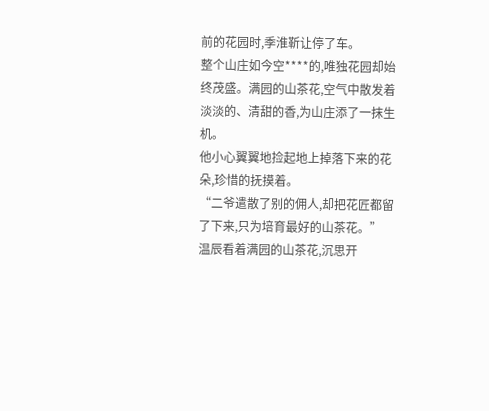前的花园时,季淮靳让停了车。
整个山庄如今空****的,唯独花园却始终茂盛。满园的山茶花,空气中散发着淡淡的、清甜的香,为山庄添了一抹生机。
他小心翼翼地捡起地上掉落下来的花朵,珍惜的抚摸着。
“二爷遣散了别的佣人,却把花匠都留了下来,只为培育最好的山茶花。”
温辰看着满园的山茶花,沉思开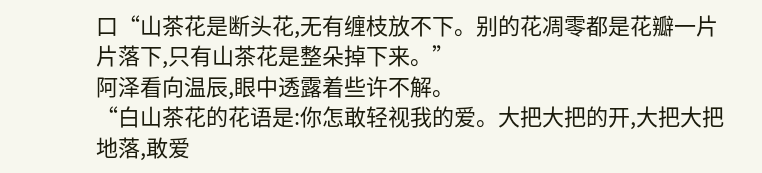口“山茶花是断头花,无有缠枝放不下。别的花凋零都是花瓣一片片落下,只有山茶花是整朵掉下来。”
阿泽看向温辰,眼中透露着些许不解。
“白山茶花的花语是:你怎敢轻视我的爱。大把大把的开,大把大把地落,敢爱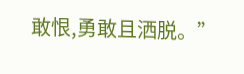敢恨,勇敢且洒脱。”